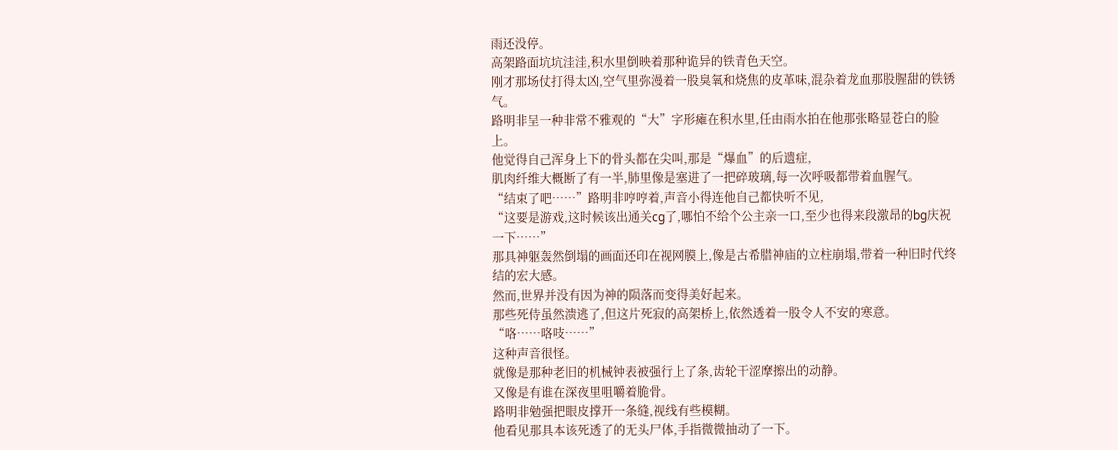雨还没停。
高架路面坑坑洼洼,积水里倒映着那种诡异的铁青色天空。
刚才那场仗打得太凶,空气里弥漫着一股臭氧和烧焦的皮革味,混杂着龙血那股腥甜的铁锈气。
路明非呈一种非常不雅观的“大”字形瘫在积水里,任由雨水拍在他那张略显苍白的脸上。
他觉得自己浑身上下的骨头都在尖叫,那是“爆血”的后遗症,
肌肉纤维大概断了有一半,肺里像是塞进了一把碎玻璃,每一次呼吸都带着血腥气。
“结束了吧……”路明非哼哼着,声音小得连他自己都快听不见,
“这要是游戏,这时候该出通关cg了,哪怕不给个公主亲一口,至少也得来段激昂的bg庆祝一下……”
那具神躯轰然倒塌的画面还印在视网膜上,像是古希腊神庙的立柱崩塌,带着一种旧时代终结的宏大感。
然而,世界并没有因为神的陨落而变得美好起来。
那些死侍虽然溃逃了,但这片死寂的高架桥上,依然透着一股令人不安的寒意。
“咯……咯吱……”
这种声音很怪。
就像是那种老旧的机械钟表被强行上了条,齿轮干涩摩擦出的动静。
又像是有谁在深夜里咀嚼着脆骨。
路明非勉强把眼皮撑开一条缝,视线有些模糊。
他看见那具本该死透了的无头尸体,手指微微抽动了一下。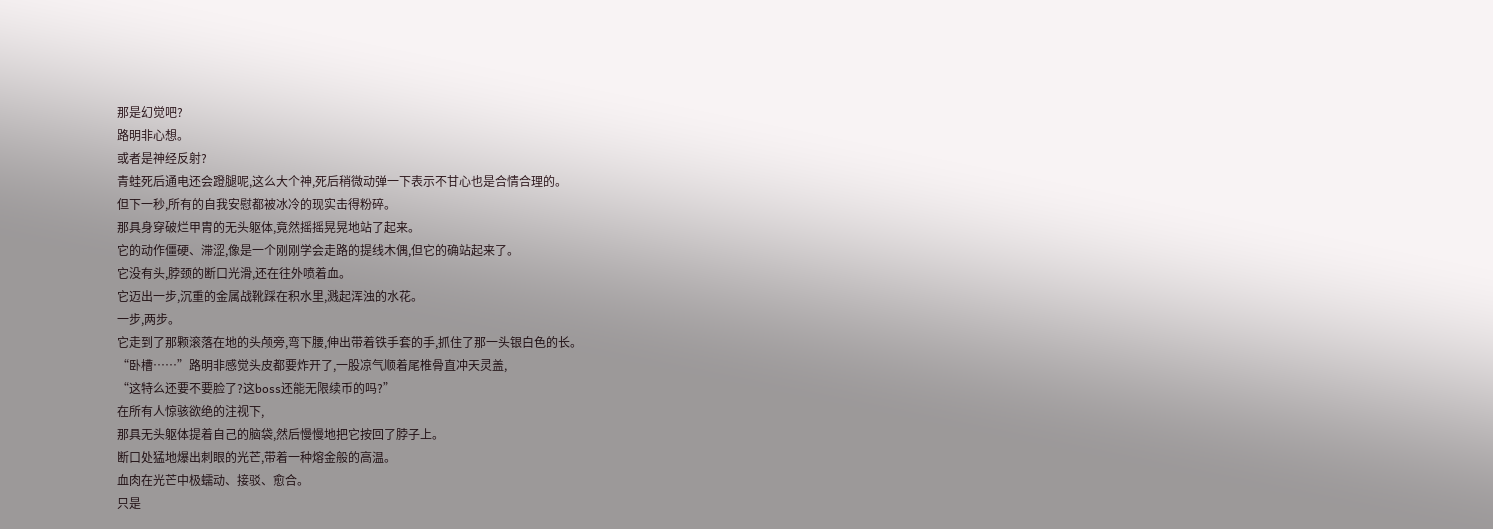那是幻觉吧?
路明非心想。
或者是神经反射?
青蛙死后通电还会蹬腿呢,这么大个神,死后稍微动弹一下表示不甘心也是合情合理的。
但下一秒,所有的自我安慰都被冰冷的现实击得粉碎。
那具身穿破烂甲胄的无头躯体,竟然摇摇晃晃地站了起来。
它的动作僵硬、滞涩,像是一个刚刚学会走路的提线木偶,但它的确站起来了。
它没有头,脖颈的断口光滑,还在往外喷着血。
它迈出一步,沉重的金属战靴踩在积水里,溅起浑浊的水花。
一步,两步。
它走到了那颗滚落在地的头颅旁,弯下腰,伸出带着铁手套的手,抓住了那一头银白色的长。
“卧槽……”路明非感觉头皮都要炸开了,一股凉气顺着尾椎骨直冲天灵盖,
“这特么还要不要脸了?这boss还能无限续币的吗?”
在所有人惊骇欲绝的注视下,
那具无头躯体提着自己的脑袋,然后慢慢地把它按回了脖子上。
断口处猛地爆出刺眼的光芒,带着一种熔金般的高温。
血肉在光芒中极蠕动、接驳、愈合。
只是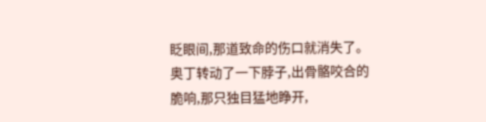眨眼间,那道致命的伤口就消失了。
奥丁转动了一下脖子,出骨骼咬合的脆响,那只独目猛地睁开,